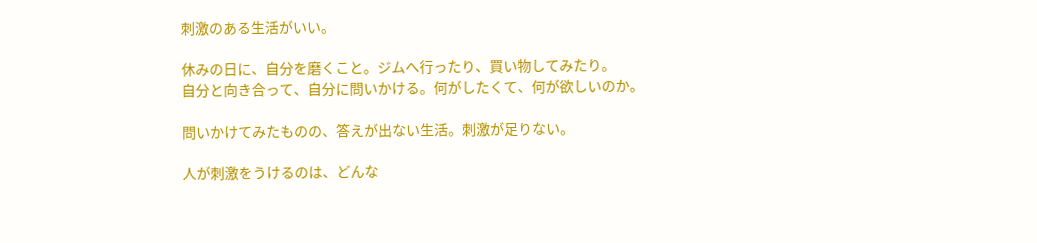刺激のある生活がいい。

休みの日に、自分を磨くこと。ジムへ行ったり、買い物してみたり。
自分と向き合って、自分に問いかける。何がしたくて、何が欲しいのか。

問いかけてみたものの、答えが出ない生活。刺激が足りない。

人が刺激をうけるのは、どんな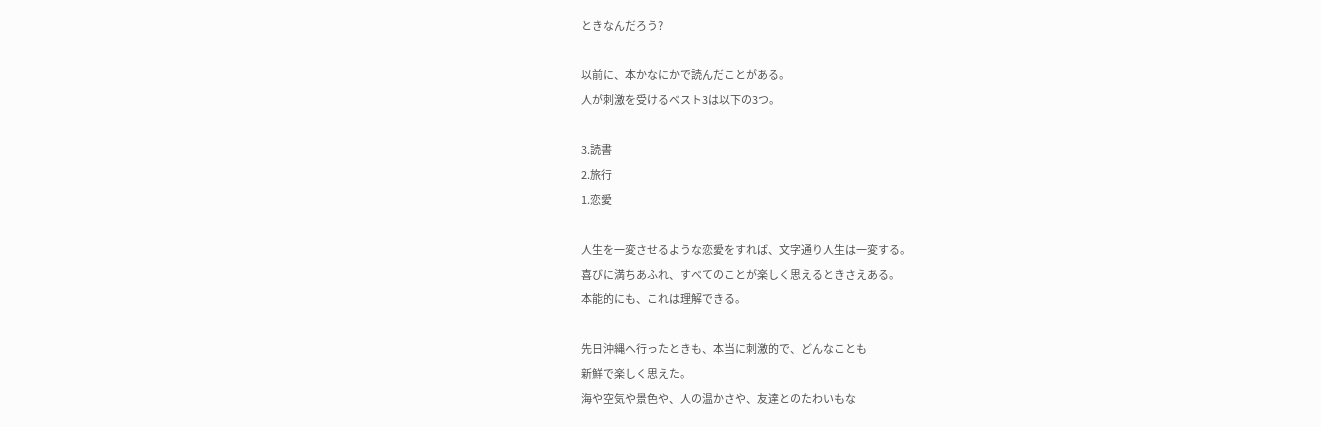ときなんだろう?

以前に、本かなにかで読んだことがある。
人が刺激を受けるベスト3は以下の3つ。

3.読書
2.旅行
1.恋愛

人生を一変させるような恋愛をすれば、文字通り人生は一変する。
喜びに満ちあふれ、すべてのことが楽しく思えるときさえある。
本能的にも、これは理解できる。

先日沖縄へ行ったときも、本当に刺激的で、どんなことも
新鮮で楽しく思えた。
海や空気や景色や、人の温かさや、友達とのたわいもな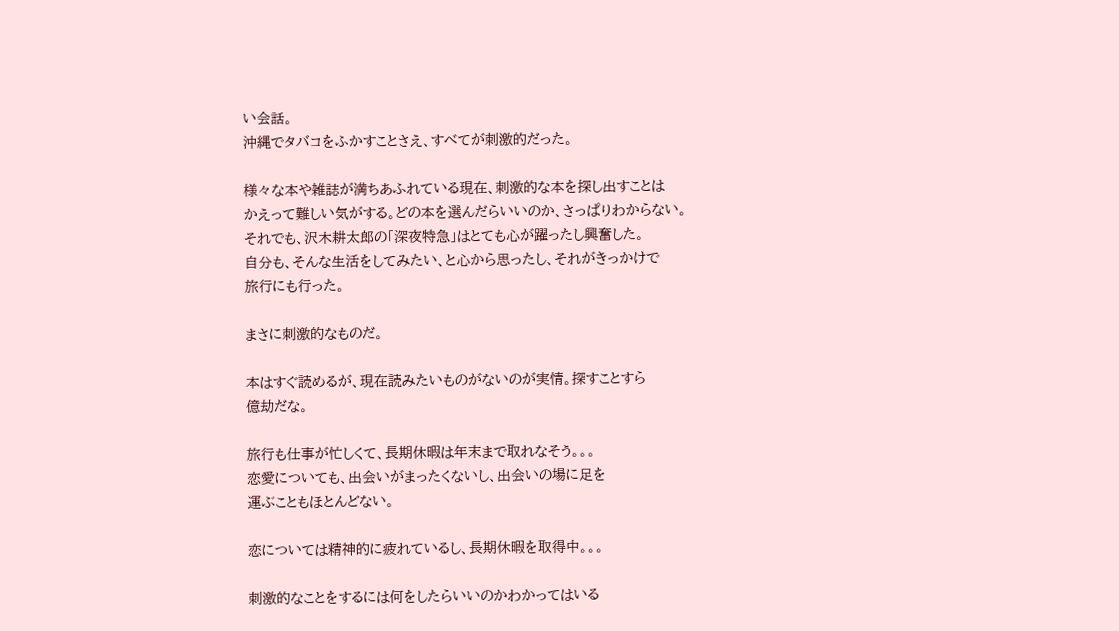い会話。
沖縄でタバコをふかすことさえ、すべてが刺激的だった。

様々な本や雑誌が満ちあふれている現在、刺激的な本を探し出すことは
かえって難しい気がする。どの本を選んだらいいのか、さっぱりわからない。
それでも、沢木耕太郎の「深夜特急」はとても心が躍ったし興奮した。
自分も、そんな生活をしてみたい、と心から思ったし、それがきっかけで
旅行にも行った。

まさに刺激的なものだ。

本はすぐ読めるが、現在読みたいものがないのが実情。探すことすら
億劫だな。

旅行も仕事が忙しくて、長期休暇は年末まで取れなそう。。。
恋愛についても、出会いがまったくないし、出会いの場に足を
運ぶこともほとんどない。

恋については精神的に疲れているし、長期休暇を取得中。。。

刺激的なことをするには何をしたらいいのかわかってはいる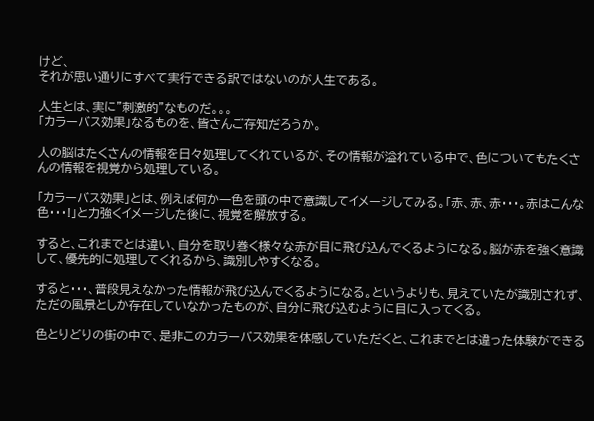けど、
それが思い通りにすべて実行できる訳ではないのが人生である。

人生とは、実に”刺激的”なものだ。。。
「カラーバス効果」なるものを、皆さんご存知だろうか。

人の脳はたくさんの情報を日々処理してくれているが、その情報が溢れている中で、色についてもたくさんの情報を視覚から処理している。

「カラーバス効果」とは、例えば何か一色を頭の中で意識してイメージしてみる。「赤、赤、赤・・・。赤はこんな色・・・!」と力強くイメージした後に、視覚を解放する。

すると、これまでとは違い、自分を取り巻く様々な赤が目に飛び込んでくるようになる。脳が赤を強く意識して、優先的に処理してくれるから、識別しやすくなる。

すると・・・、普段見えなかった情報が飛び込んでくるようになる。というよりも、見えていたが識別されず、ただの風景としか存在していなかったものが、自分に飛び込むように目に入ってくる。

色とりどりの街の中で、是非このカラーバス効果を体感していただくと、これまでとは違った体験ができる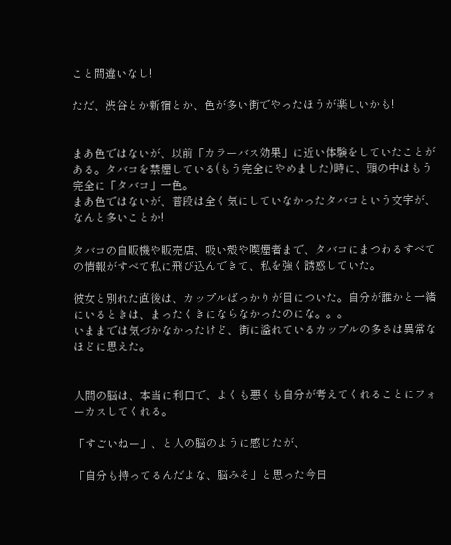こと間違いなし!

ただ、渋谷とか新宿とか、色が多い街でやったほうが楽しいかも!


まあ色ではないが、以前「カラーバス効果」に近い体験をしていたことがある。タバコを禁煙している(もう完全にやめました)時に、頭の中はもう完全に「タバコ」一色。
まあ色ではないが、普段は全く気にしていなかったタバコという文字が、なんと多いことか!

タバコの自販機や販売店、吸い殻や喫煙者まで、タバコにまつわるすべての情報がすべて私に飛び込んできて、私を強く誘惑していた。

彼女と別れた直後は、カップルばっかりが目についた。自分が誰かと一緒にいるときは、まったくきにならなかったのにな。。。
いままでは気づかなかったけど、街に溢れているカップルの多さは異常なほどに思えた。


人間の脳は、本当に利口で、よくも悪くも自分が考えてくれることにフォーカスしてくれる。

「すごいねー」、と人の脳のように感じたが、

「自分も持ってるんだよな、脳みそ」と思った今日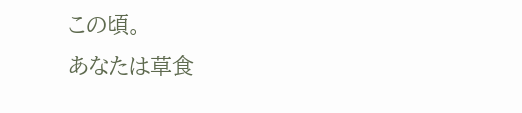この頃。
あなたは草食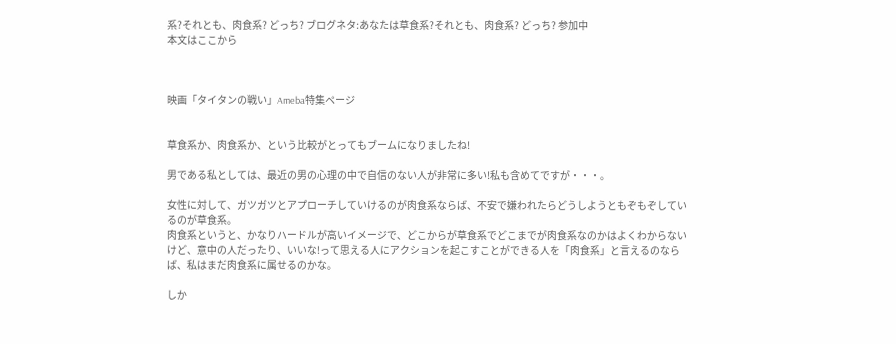系?それとも、肉食系? どっち? ブログネタ:あなたは草食系?それとも、肉食系? どっち? 参加中
本文はここから



映画「タイタンの戦い」Ameba特集ページ


草食系か、肉食系か、という比較がとってもブームになりましたね!

男である私としては、最近の男の心理の中で自信のない人が非常に多い!私も含めてですが・・・。

女性に対して、ガツガツとアプローチしていけるのが肉食系ならば、不安で嫌われたらどうしようともぞもぞしているのが草食系。
肉食系というと、かなりハードルが高いイメージで、どこからが草食系でどこまでが肉食系なのかはよくわからないけど、意中の人だったり、いいな!って思える人にアクションを起こすことができる人を「肉食系」と言えるのならば、私はまだ肉食系に属せるのかな。

しか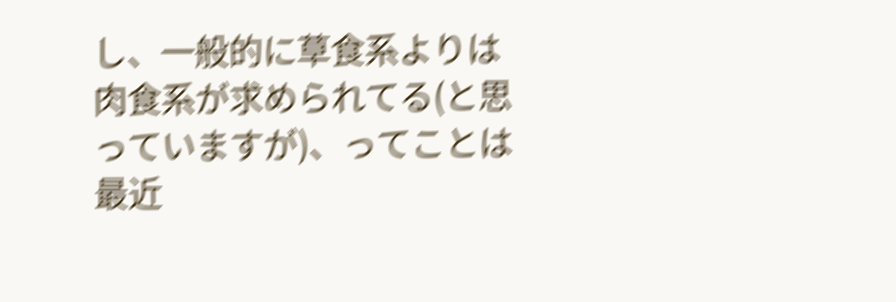し、一般的に草食系よりは肉食系が求められてる(と思っていますが)、ってことは最近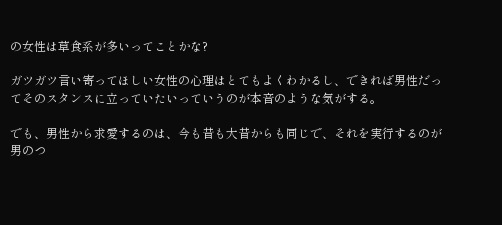の女性は草食系が多いってことかな?

ガツガツ言い寄ってほしい女性の心理はとてもよくわかるし、できれば男性だってそのスタンスに立っていたいっていうのが本音のような気がする。

でも、男性から求愛するのは、今も昔も大昔からも同じで、それを実行するのが男のつ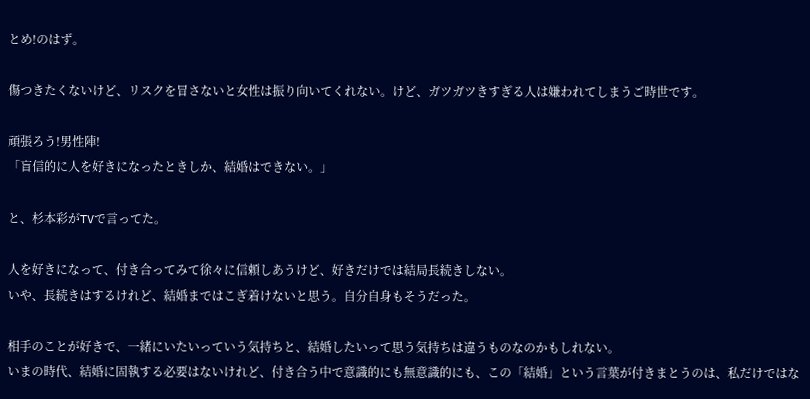とめ!のはず。

傷つきたくないけど、リスクを冒さないと女性は振り向いてくれない。けど、ガツガツきすぎる人は嫌われてしまうご時世です。

頑張ろう!男性陣!
「盲信的に人を好きになったときしか、結婚はできない。」

と、杉本彩がTVで言ってた。

人を好きになって、付き合ってみて徐々に信頼しあうけど、好きだけでは結局長続きしない。
いや、長続きはするけれど、結婚まではこぎ着けないと思う。自分自身もそうだった。

相手のことが好きで、一緒にいたいっていう気持ちと、結婚したいって思う気持ちは違うものなのかもしれない。
いまの時代、結婚に固執する必要はないけれど、付き合う中で意識的にも無意識的にも、この「結婚」という言葉が付きまとうのは、私だけではな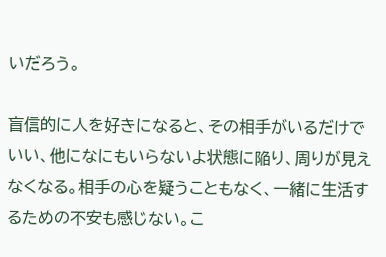いだろう。

盲信的に人を好きになると、その相手がいるだけでいい、他になにもいらないよ状態に陥り、周りが見えなくなる。相手の心を疑うこともなく、一緒に生活するための不安も感じない。こ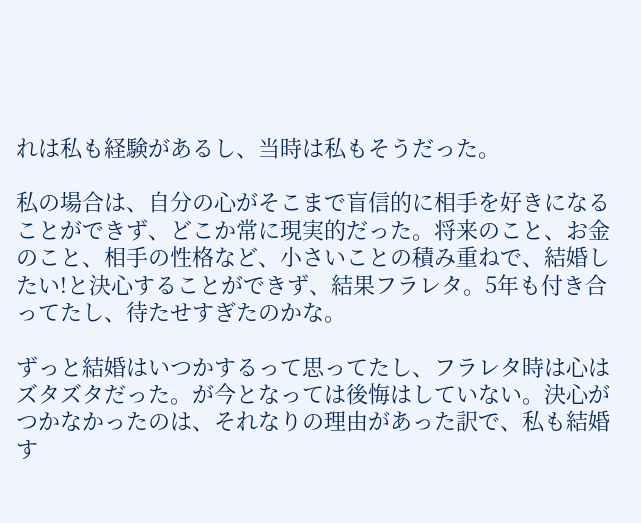れは私も経験があるし、当時は私もそうだった。

私の場合は、自分の心がそこまで盲信的に相手を好きになることができず、どこか常に現実的だった。将来のこと、お金のこと、相手の性格など、小さいことの積み重ねで、結婚したい!と決心することができず、結果フラレタ。5年も付き合ってたし、待たせすぎたのかな。

ずっと結婚はいつかするって思ってたし、フラレタ時は心はズタズタだった。が今となっては後悔はしていない。決心がつかなかったのは、それなりの理由があった訳で、私も結婚す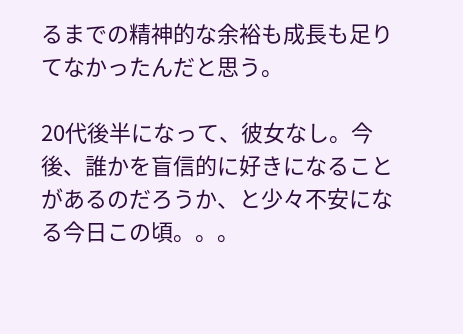るまでの精神的な余裕も成長も足りてなかったんだと思う。

20代後半になって、彼女なし。今後、誰かを盲信的に好きになることがあるのだろうか、と少々不安になる今日この頃。。。